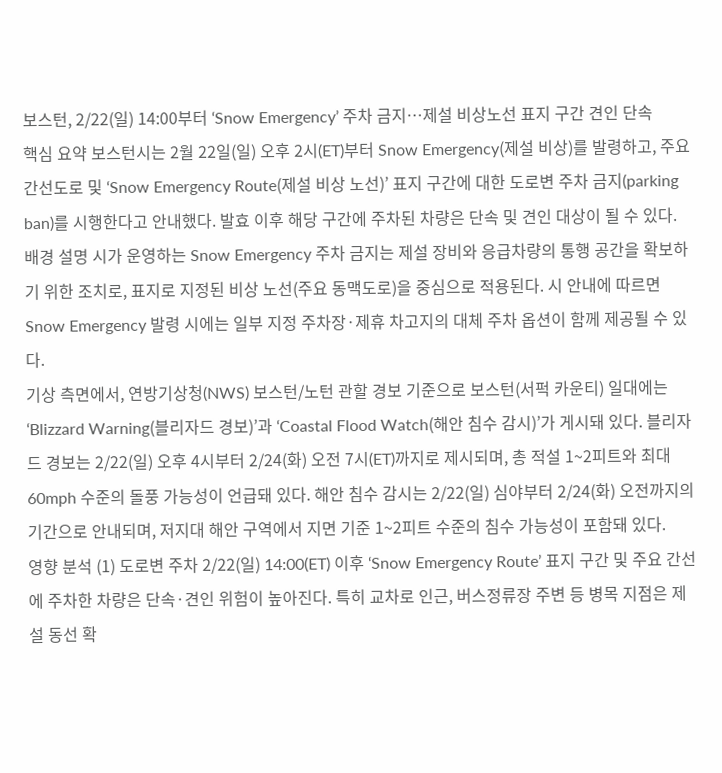보스턴, 2/22(일) 14:00부터 ‘Snow Emergency’ 주차 금지…제설 비상노선 표지 구간 견인 단속
핵심 요약 보스턴시는 2월 22일(일) 오후 2시(ET)부터 Snow Emergency(제설 비상)를 발령하고, 주요 간선도로 및 ‘Snow Emergency Route(제설 비상 노선)’ 표지 구간에 대한 도로변 주차 금지(parking ban)를 시행한다고 안내했다. 발효 이후 해당 구간에 주차된 차량은 단속 및 견인 대상이 될 수 있다.
배경 설명 시가 운영하는 Snow Emergency 주차 금지는 제설 장비와 응급차량의 통행 공간을 확보하기 위한 조치로, 표지로 지정된 비상 노선(주요 동맥도로)을 중심으로 적용된다. 시 안내에 따르면 Snow Emergency 발령 시에는 일부 지정 주차장·제휴 차고지의 대체 주차 옵션이 함께 제공될 수 있다.
기상 측면에서, 연방기상청(NWS) 보스턴/노턴 관할 경보 기준으로 보스턴(서퍽 카운티) 일대에는 ‘Blizzard Warning(블리자드 경보)’과 ‘Coastal Flood Watch(해안 침수 감시)’가 게시돼 있다. 블리자드 경보는 2/22(일) 오후 4시부터 2/24(화) 오전 7시(ET)까지로 제시되며, 총 적설 1~2피트와 최대 60mph 수준의 돌풍 가능성이 언급돼 있다. 해안 침수 감시는 2/22(일) 심야부터 2/24(화) 오전까지의 기간으로 안내되며, 저지대 해안 구역에서 지면 기준 1~2피트 수준의 침수 가능성이 포함돼 있다.
영향 분석 (1) 도로변 주차 2/22(일) 14:00(ET) 이후 ‘Snow Emergency Route’ 표지 구간 및 주요 간선에 주차한 차량은 단속·견인 위험이 높아진다. 특히 교차로 인근, 버스정류장 주변 등 병목 지점은 제설 동선 확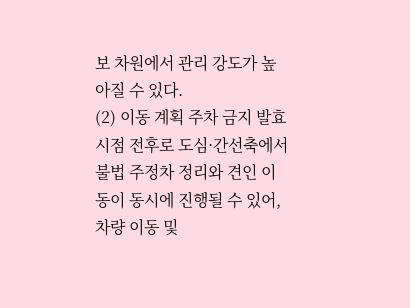보 차원에서 관리 강도가 높아질 수 있다.
(2) 이동 계획 주차 금지 발효 시점 전후로 도심·간선축에서 불법 주정차 정리와 견인 이동이 동시에 진행될 수 있어, 차량 이동 및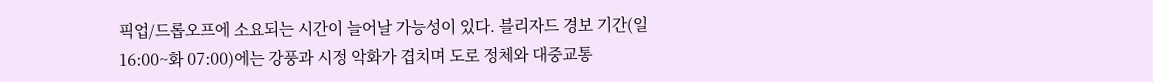픽업/드롭오프에 소요되는 시간이 늘어날 가능성이 있다. 블리자드 경보 기간(일 16:00~화 07:00)에는 강풍과 시정 악화가 겹치며 도로 정체와 대중교통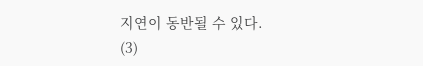지연이 동반될 수 있다.
(3)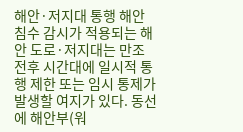해안·저지대 통행 해안 침수 감시가 적용되는 해안 도로·저지대는 만조 전후 시간대에 일시적 통행 제한 또는 임시 통제가 발생할 여지가 있다. 동선에 해안부(워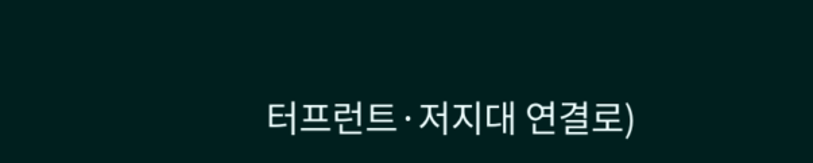터프런트·저지대 연결로)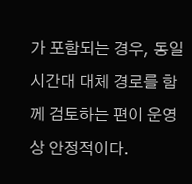가 포함되는 경우, 동일 시간대 대체 경로를 함께 검토하는 편이 운영상 안정적이다.